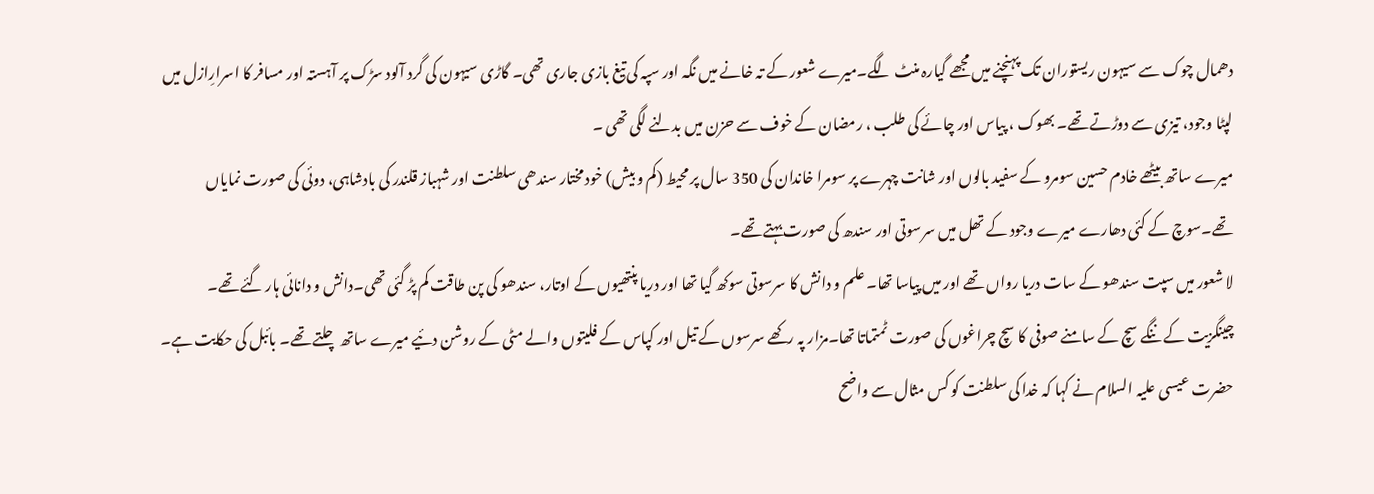دھمال چوک سے سیہون ریستوران تک پہنچنے میں مجھے گیارہ منٹ لگے۔میرے شعور کے تہ خانے میں نگہ اور سپہ کی تیغ بازی جاری تھی۔ گاڑی سیہون کی گرد آلود سڑک پر آہستہ اور مسافر کا اسرارِازل میں لپٹا وجود، تیزی سے دوڑتے تھے۔ بھوک ، پیاس اور چائے کی طلب ، رمضان کے خوف سے حزن میں بدلنے لگی تھی ۔
میرے ساتھ بیٹھے خادم حسین سومرو کے سفید بالوں اور شانت چہرے پر سومرا خاندان کی 350 سال پر محیط (کم و بیش) خود مختار سندھی سلطنت اور شہباز قلندر کی بادشاہی، دوئی کی صورت نمایاں تھے۔سوچ کے کئی دھارے میرے وجود کے تھل میں سرسوتی اور سندھ کی صورت بہتے تھے۔
لا شعور میں سپت سندھو کے سات دریا رواں تھے اور میں پیاسا تھا۔ علم و دانش کا سرسوتی سوکھ گیا تھا اور دریا پنتھیوں کے اوتار، سندھو کی پن طاقت کم پڑ گئی تھی۔دانش و دانائی ہار گئے تھے۔
چینگزیت کے ننگے سچ کے سامنے صوفی کا سچ چراغوں کی صورت ٹمتماتا تھا۔مزار پہ رکھے سرسوں کے تیل اور کپاس کے فلیتوں والے مٹی کے روشن دئیے میرے ساتھ چلتے تھے۔ بائبل کی حکایت ہے۔
حضرت عیسی علیہ السلام نے کہا کہ خدا کی سلطنت کو کس مثال سے واضح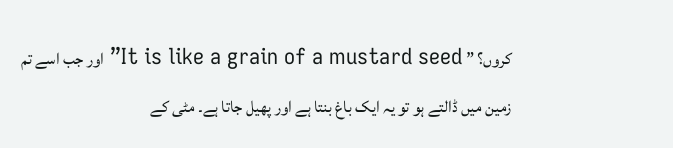کروں؟ ” It is like a grain of a mustard seed” اور جب اسے تم زمین میں ڈالتے ہو تو یہ ایک باغ بنتا ہے اور پھیل جاتا ہے۔ مٹی کے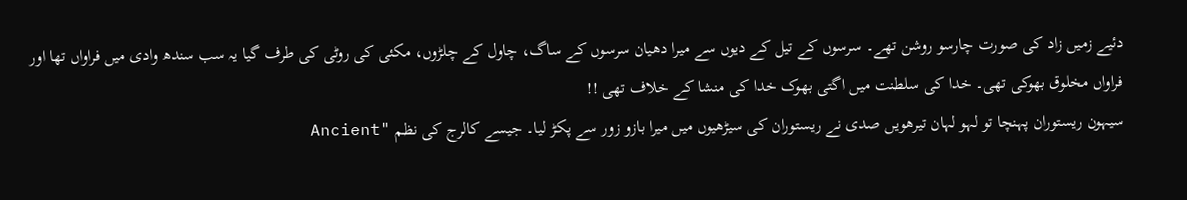دئیے زمیں زاد کی صورت چارسو روشن تھے۔ سرسوں کے تیل کے دیوں سے میرا دھیان سرسوں کے ساگ، چاول کے چلڑوں، مکئی کی روٹی کی طرف گیا یہ سب سندھ وادی میں فراواں تھا اور فراواں مخلوق بھوکی تھی۔ خدا کی سلطنت میں اگتی بھوک خدا کی منشا کے خلاف تھی !!
سیہون ریستوران پہنچا تو لہو لہان تیرھویں صدی نے ریستوران کی سیڑھیوں میں میرا بازو زور سے پکڑ لیا۔ جیسے کالرج کی نظم "Ancient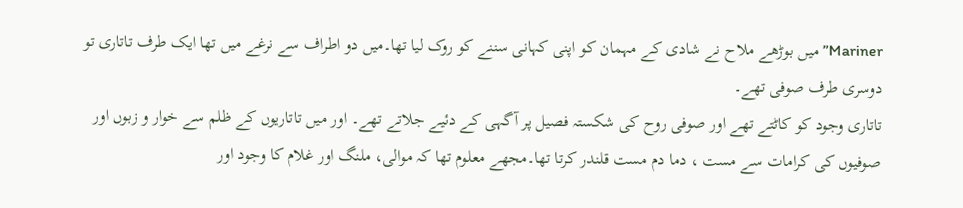Mariner” میں بوڑھے ملاح نے شادی کے مہمان کو اپنی کہانی سننے کو روک لیا تھا۔میں دو اطراف سے نرغے میں تھا ایک طرف تاتاری تو دوسری طرف صوفی تھے۔
تاتاری وجود کو کاٹتے تھے اور صوفی روح کی شکستہ فصیل پر آگہی کے دئیے جلاتے تھے۔ اور میں تاتاریوں کے ظلم سے خوار و زبوں اور صوفیوں کی کرامات سے مست ، دما دم مست قلندر کرتا تھا۔مجھے معلوم تھا کہ موالی، ملنگ اور غلام کا وجود اور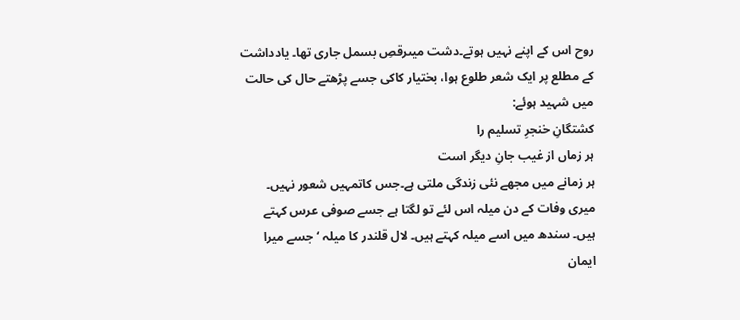روح اس کے اپنے نہیں ہوتے۔دشت میںرقصِ بسمل جاری تھا۔ یادداشت کے مطلع پر ایک شعر طلوع ہوا، بختیار کاکی جسے پڑھتے حال کی حالت میں شہید ہوئے:
کشتگانِ خنجرِ تسلیم را
ہر زماں از غیب جانِ دیگر است
ہر زمانے میں مجھے نئی زندگی ملتی ہے۔جس کاتمہیں شعور نہیں۔ میری وفات کے دن میلہ اس لئے تو لگتا ہے جسے صوفی عرس کہتے ہیں۔ سندھ میں اسے میلہ کہتے ہیں۔ لال قلندر کا میلہ ‘ جسے میرا ایمان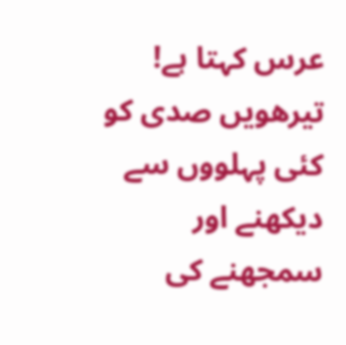عرس کہتا ہے!
تیرھویں صدی کو کئی پہلووں سے دیکھنے اور سمجھنے کی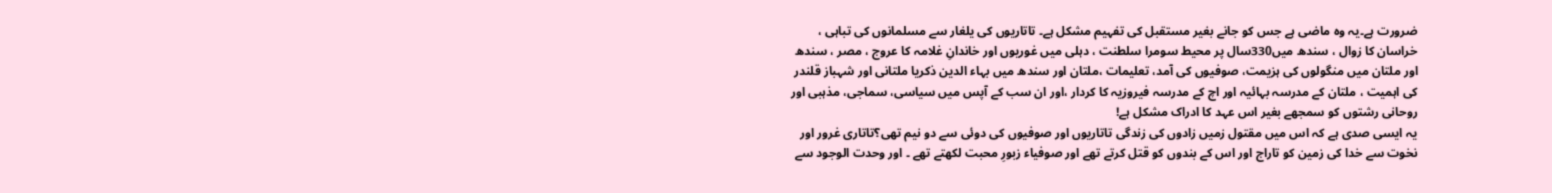ضرورت ہے۔یہ وہ ماضی ہے جس کو جانے بغیر مستقبل کی تفہیم مشکل ہے۔ تاتاریوں کی یلغار سے مسلمانوں کی تباہی ، خراسان کا زوال ، سندھ میں330سال پر محیط سومرا سلطنت ، دہلی میں غوریوں اور خاندانِ غلامہ کا عروج ، مصر ، سندھ اور ملتان میں منگولوں کی ہزیمت، صوفیوں کی آمد، تعلیمات ،ملتان اور سندھ میں بہاء الدین ذکریا ملتانی اور شہباز قلندر کی اہمیت ، ملتان کے مدرسہ بہائیہ اور اچ کے مدرسہ فیروزیہ کا کردار ،اور ان سب کے آپس میں سیاسی، سماجی، مذہبی اور روحانی رشتوں کو سمجھے بغیر اس عہد کا ادراک مشکل ہے!
یہ ایسی صدی ہے کہ اس میں مقتول زمیں زادوں کی زندگی تاتاریوں اور صوفیوں کی دوئی سے دو نیم تھی؟تاتاری غرور اور نخوت سے خدا کی زمین کو تاراج اور اس کے بندوں کو قتل کرتے تھے اور صوفیاء زبورِ محبت لکھتے تھے ۔ اور وحدت الوجود سے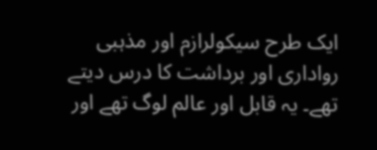ایک طرح سیکولرازم اور مذہبی رواداری اور برداشت کا درس دیتے تھے۔ یہ قابل اور عالم لوگ تھے اور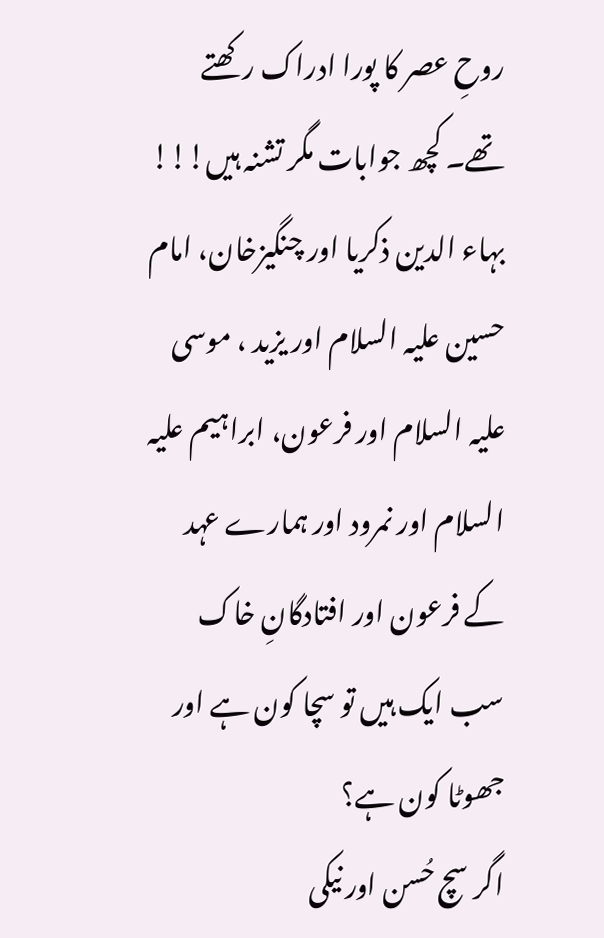روحِ عصر کا پورا ادراک رکھتے تھے۔ کچھ جوابات مگر تشنہ ہیں!!! بہاء الدین ذکریا اور چنگیزخان، امام حسین علیہ السلام اور یزید ، موسی علیہ السلام اور فرعون، ابراہیم علیہ السلام اور نمرود اور ہمارے عہد کے فرعون اور افتادگانِ خاک سب ایک ہیں تو سچا کون ہے اور جھوٹا کون ہے؟
اگر سچ حُسن اور نیکی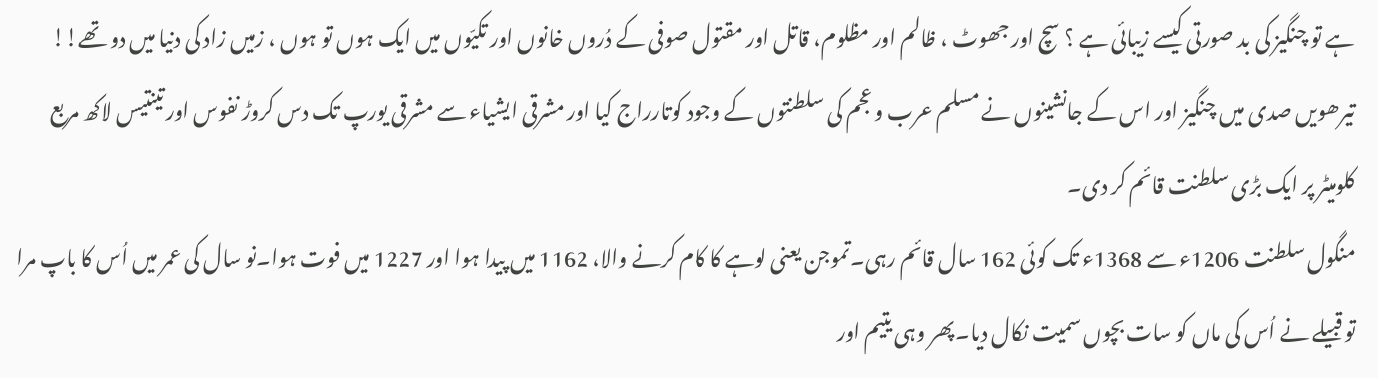ہے تو چنگیز کی بد صورتی کیسے زیبائی ہے ؟ سچ اور جھوٹ ، ظالم اور مظلوم، قاتل اور مقتول صوفی کے دُروں خانوں اور تکیّوں میں ایک ہوں تو ہوں ، زمیں زاد کی دنیا میں دو تھے!! تیرھویں صدی میں چنگیز اور اس کے جانشینوں نے مسلم عرب و عجم کی سلطنتوں کے وجود کوتارراج کیا اور مشرقی ایشیاء سے مشرقی یورپ تک دس کروڑ نفوس اور تینتیس لاکھ مربع کلومیٹر پر ایک بڑی سلطنت قائم کر دی۔
منگول سلطنت 1206ء سے 1368ء تک کوئی 162 سال قائم رہی۔تموجن یعنی لوہے کا کام کرنے والا، 1162 میں پیدا ہوا اور 1227 میں فوت ہوا۔نو سال کی عمر میں اُس کا باپ مرا تو قبیلے نے اُس کی ماں کو سات بچوں سمیت نکال دیا۔پھر وہی یتیم اور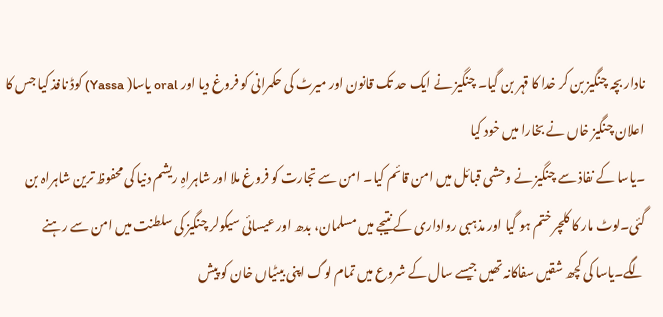نادار بچہ چنگیز بن کر خدا کا قہر بن گیا۔ چنگیز نے ایک حد تک قانون اور میرٹ کی حکمرانی کو فروغ دیا اور oral یاسا( Yassa) کوڈ نافذ کیا جس کا اعلان چنگیز خاں نے بخارا میں خود کیا
۔یاسا کے نفاذ سے چنگیز نے وحشی قبائل میں امن قائم کیا۔ امن سے تجارت کو فروغ ملا اور شاہراہِ ریشم دنیا کی محفوظ ترین شاہراہ بن گئی۔لوٹ مار کا کلچر ختم ہو گیا اور مذہبی رواداری کے نتیجے میں مسلمان، بدھ اور عیسائی سیکولر چنگیز کی سلطنت میں امن سے رہنے لگے۔یاسا کی کچھ شقیں سفاکانہ تھیں جیسے سال کے شروع میں تمام لوگ اپنی بیٹیاں خان کو پیش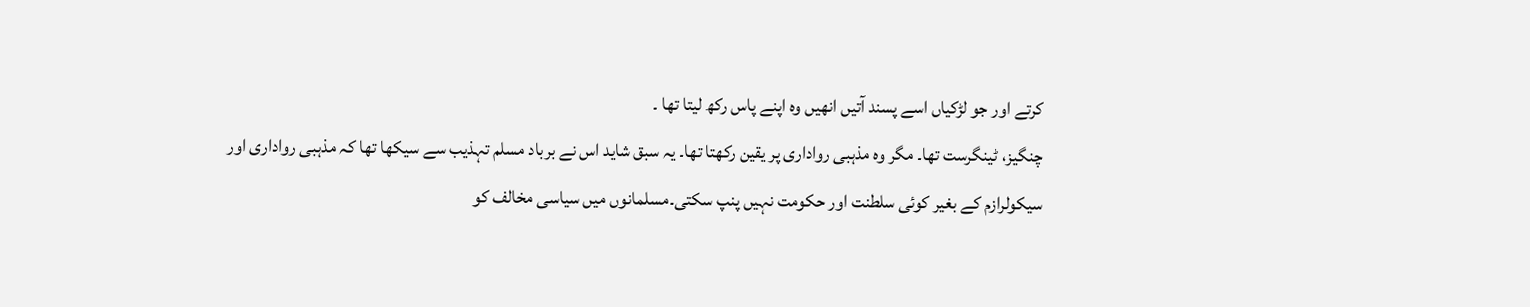کرتے اور جو لڑکیاں اسے پسند آتیں انھیں وہ اپنے پاس رکھ لیتا تھا ۔
چنگیز، ٹینگرست تھا۔ مگر وہ مذہبی رواداری پر یقین رکھتا تھا۔ یہ سبق شاید اس نے برباد مسلم تہذیب سے سیکھا تھا کہ مذہبی رواداری اور سیکولرازم کے بغیر کوئی سلطنت اور حکومت نہیں پنپ سکتی۔مسلمانوں میں سیاسی مخالف کو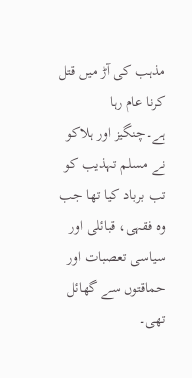مذہب کی آڑ میں قتل کرنا عام رہا ہے۔چنگیز اور ہلاکو نے مسلم تہذیب کو تب برباد کیا تھا جب وہ فقہی، قبائلی اور سیاسی تعصبات اور حماقتوں سے گھائل تھی۔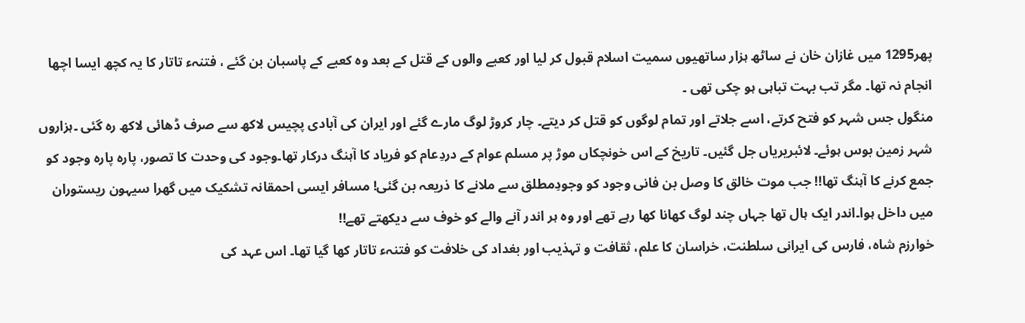پھر1295 میں غازان خان نے ساٹھ ہزار ساتھیوں سمیت اسلام قبول کر لیا اور کعبے والوں کے قتل کے بعد وہ کعبے کے پاسبان بن گئے ، فتنہء تاتار کا یہ کچھ ایسا اچھا انجام نہ تھا۔ مگر تب بہت تباہی ہو چکی تھی ۔
منگول جس شہر کو فتح کرتے، اسے جلاتے اور تمام لوگوں کو قتل کر دیتے۔ چار کروڑ لوگ مارے گئے اور ایران کی آبادی پچیس لاکھ سے صرف ڈھائی لاکھ رہ گئی ۔ہزاروں شہر زمین بوس ہوئے۔ لائبریریاں جل گئیں۔ تاریخ کے اس خونچکاں موڑ پر مسلم عوام کے دردِعام کو فریاد کا آہنگ درکار تھا۔وجود کی وحدت کا تصور، پارہ پارہ وجود کو جمع کرنے کا آہنگ تھا!! جب موت خالق کا وصل بن فانی وجود کو وجودِمطلق سے ملانے کا ذریعہ بن گئی! مسافر ایسی احمقانہ تشکیک میں گھرا سیہون ریستوران میں داخل ہوا۔اندر ایک ہال تھا جہاں چند لوگ کھانا کھا رہے تھے اور وہ ہر اندر آنے والے کو خوف سے دیکھتے تھے!!
خوارزم شاہ، فارس کی ایرانی سلطنت، خراسان کا علم، ثقافت و تہذیب اور بغداد کی خلافت کو فتنہء تاتار کھا گیا تھا۔ اس عہد کی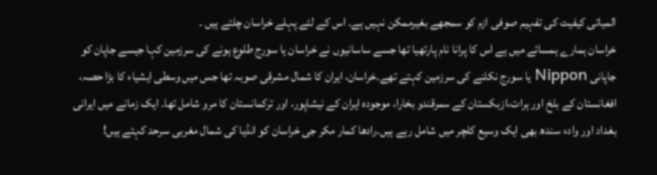المیاتی کیفیت کی تفہیم صوفی ازم کو سمجھے بغیرممکن نہیں ہے۔ اس کے لئے پہلے خراسان چلتے ہیں ۔
خراسان ہمارے ہمسائے میں ہے اس کا پرانا نام پارتھیا تھا جسے ساسانیوں نے خراسان یا سورج طلوع ہونے کی سرزمین کہا جیسے جاپان کو جاپانی Nippon یا سورج نکلنے کی سرزمین کہتے تھے۔خراسان، ایران کا شمال مشرقی صوبہ تھا جس میں وسطی ایشیاء کا بڑا حصہ، افغانستان کے بلخ اور ہرات،ازبکستان کے سمرقندو بخارا، موجودہ ایران کے نیشاپور، اور ترکمانستان کا مرو شامل تھا۔ ایک زمانے میں ایرانی بغداد اور وادء سندھ بھی ایک وسیع کلچر میں شامل رہے ہیں۔رادھا کمار مکر جی خراسان کو انڈیا کی شمال مغربی سرحد کہتے ہیں!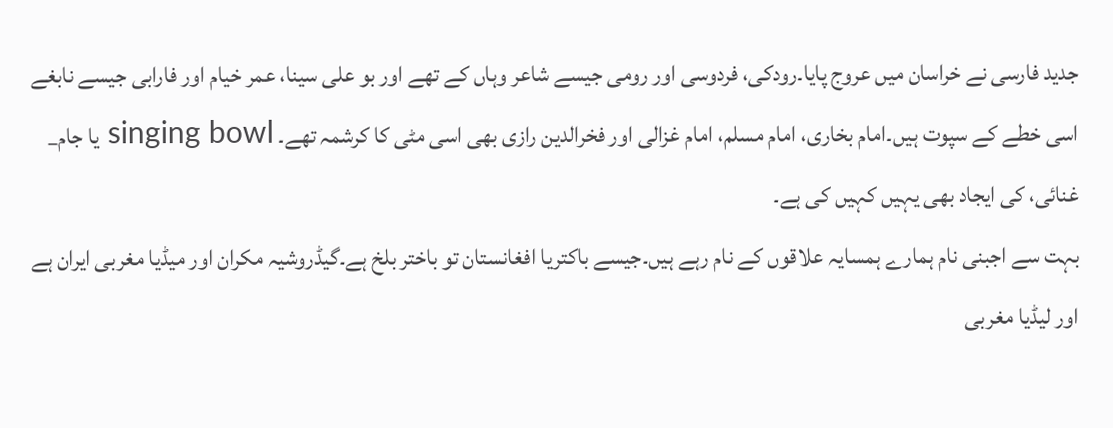جدید فارسی نے خراسان میں عروج پایا۔رودکی، فردوسی اور رومی جیسے شاعر وہاں کے تھے اور بو علی سینا، عمر خیام اور فارابی جیسے نابغے اسی خطے کے سپوت ہیں۔امام بخاری، امام مسلم، امام غزالی اور فخرالدین رازی بھی اسی مٹی کا کرشمہ تھے۔ singing bowl یا جام_ غنائی، کی ایجاد بھی یہیں کہیں کی ہے۔
بہت سے اجبنی نام ہمارے ہمسایہ علاقوں کے نام رہے ہیں۔جیسے باکتریا افغانستان تو باختر بلخ ہے۔گیڈروشیہ مکران اور میڈیا مغربی ایران ہے اور لیڈیا مغربی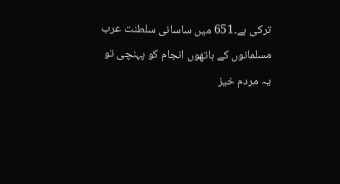ترکی ہے۔651 میں ساسانی سلطنت عرب مسلمانوں کے ہاتھوں انجام کو پہنچی تو یہ مردم خیز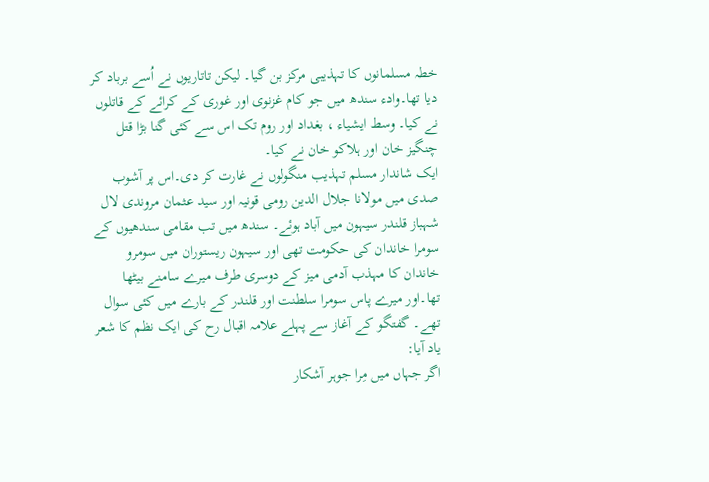خطہ مسلمانوں کا تہذیبی مرکز بن گیا۔ لیکن تاتاریوں نے اُسے برباد کر دیا تھا۔وادء سندھ میں جو کام غزنوی اور غوری کے کرائے کے قاتلوں نے کیا۔ وسط ایشیاء ، بغداد اور روم تک اس سے کئی گنا بڑا قتل چنگیز خان اور ہلاکو خان نے کیا۔
ایک شاندار مسلم تہذیب منگولوں نے غارت کر دی۔اس پر آشوب صدی میں مولانا جلال الدین رومی قونیہ اور سید عثمان مروندی لال شہباز قلندر سیہون میں آباد ہوئے۔ سندھ میں تب مقامی سندھیوں کے سومرا خاندان کی حکومت تھی اور سیہون ریستوران میں سومرو خاندان کا مہذب آدمی میز کے دوسری طرف میرے سامنے بیٹھا تھا۔اور میرے پاس سومرا سلطنت اور قلندر کے بارے میں کئی سوال تھے۔ گفتگو کے آغاز سے پہلے علامہ اقبال رح کی ایک نظم کا شعر یاد آیا:
اگر جہاں میں مِرا جوہر آشکار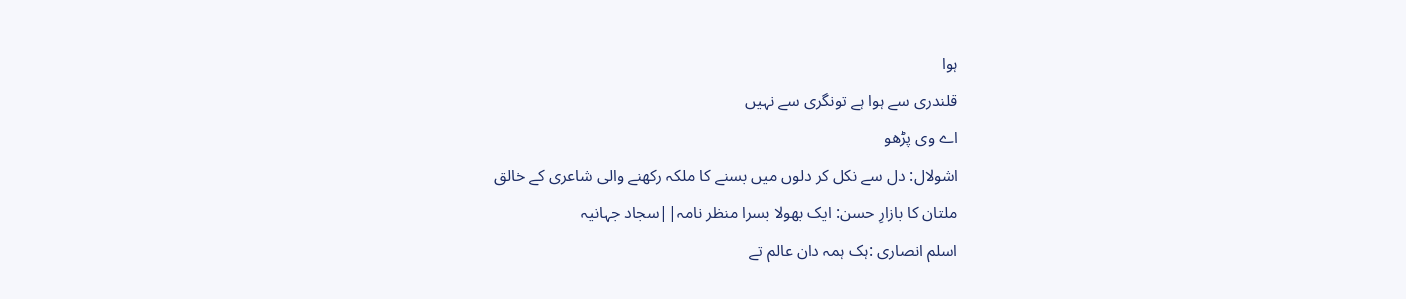ہوا
قلندری سے ہوا ہے تونگری سے نہیں
اے وی پڑھو
اشولال: دل سے نکل کر دلوں میں بسنے کا ملکہ رکھنے والی شاعری کے خالق
ملتان کا بازارِ حسن: ایک بھولا بسرا منظر نامہ||سجاد جہانیہ
اسلم انصاری :ہک ہمہ دان عالم تے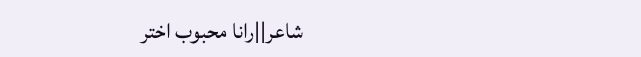شاعر||رانا محبوب اختر